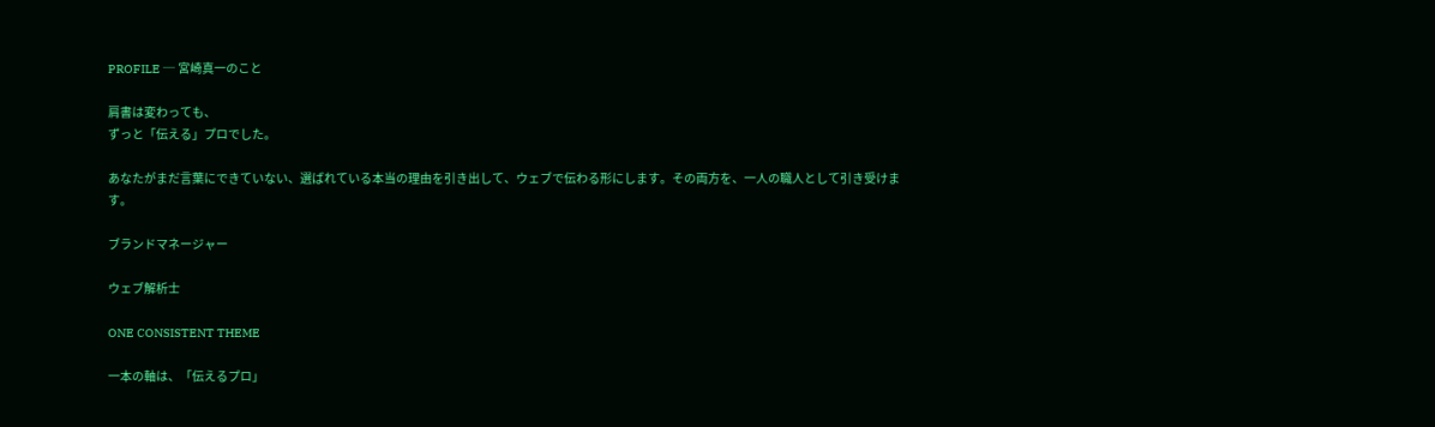PROFILE ─ 宮崎真一のこと

肩書は変わっても、
ずっと「伝える」プロでした。

あなたがまだ言葉にできていない、選ばれている本当の理由を引き出して、ウェブで伝わる形にします。その両方を、一人の職人として引き受けます。

ブランドマネージャー

ウェブ解析士

ONE CONSISTENT THEME

一本の軸は、「伝えるプロ」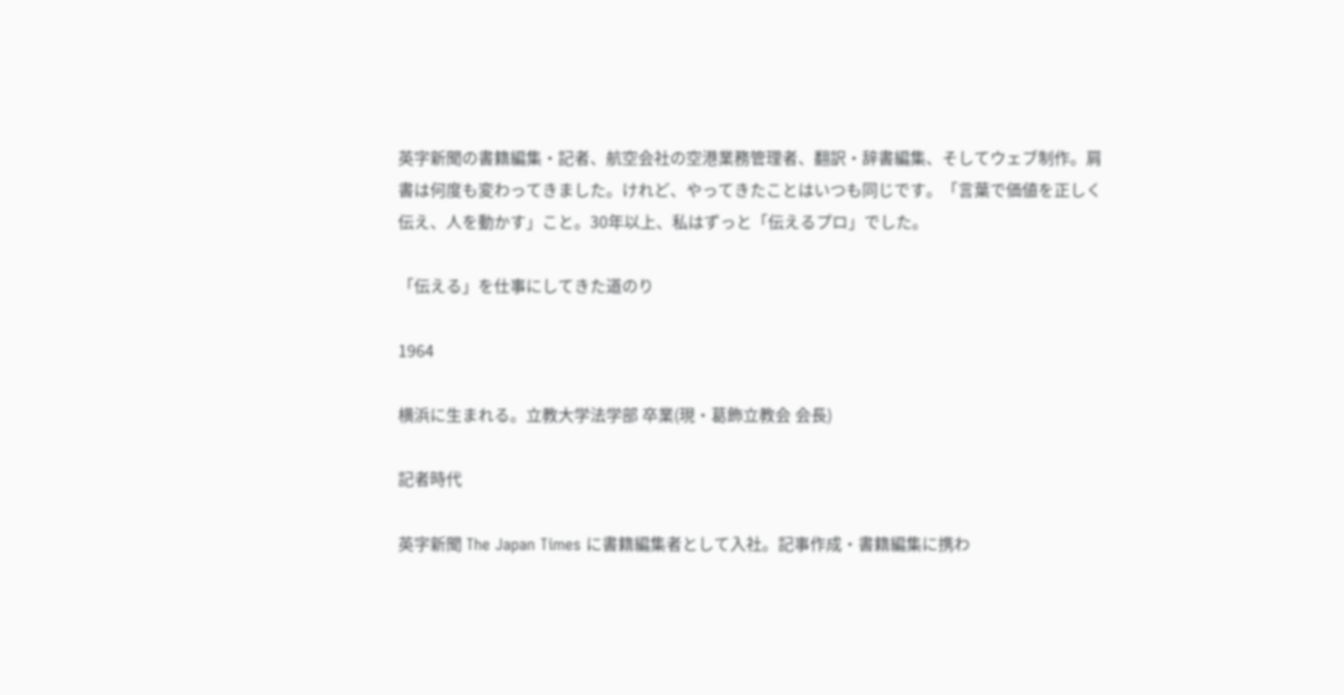英字新聞の書籍編集・記者、航空会社の空港業務管理者、翻訳・辞書編集、そしてウェブ制作。肩書は何度も変わってきました。けれど、やってきたことはいつも同じです。「言葉で価値を正しく伝え、人を動かす」こと。30年以上、私はずっと「伝えるプロ」でした。

「伝える」を仕事にしてきた道のり

1964

横浜に生まれる。立教大学法学部 卒業(現・葛飾立教会 会長)

記者時代

英字新聞 The Japan Times に書籍編集者として入社。記事作成・書籍編集に携わ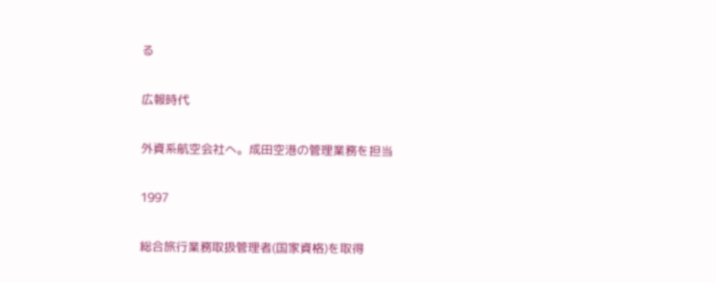る

広報時代

外資系航空会社へ。成田空港の管理業務を担当

1997

総合旅行業務取扱管理者(国家資格)を取得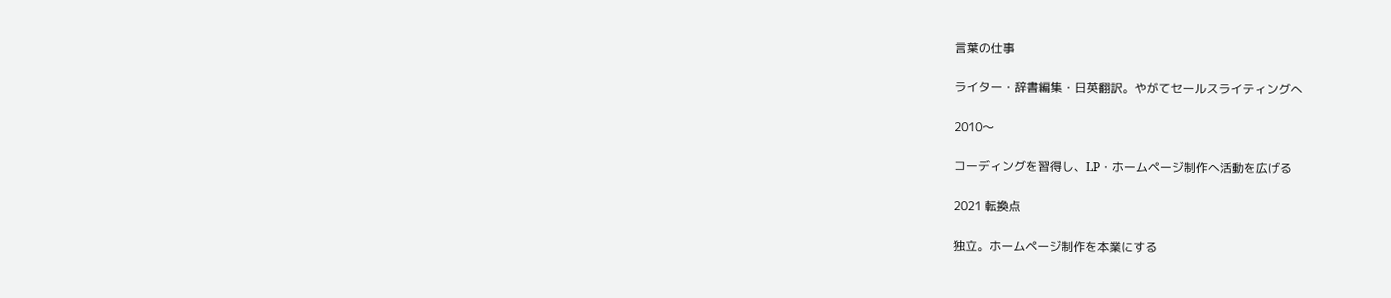言葉の仕事

ライター・辞書編集・日英翻訳。やがてセールスライティングへ

2010〜

コーディングを習得し、LP・ホームページ制作へ活動を広げる

2021 転換点

独立。ホームページ制作を本業にする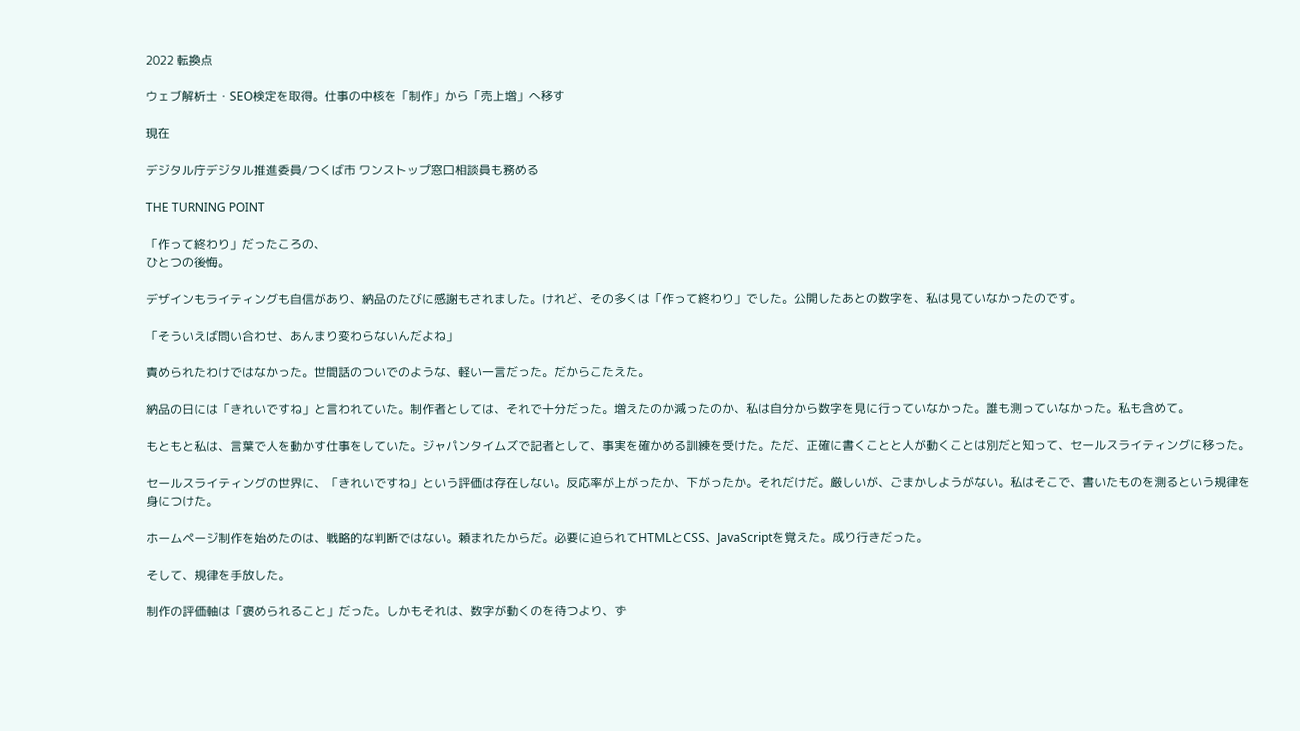2022 転換点

ウェブ解析士・SEO検定を取得。仕事の中核を「制作」から「売上増」へ移す

現在

デジタル庁デジタル推進委員/つくば市 ワンストップ窓口相談員も務める

THE TURNING POINT

「作って終わり」だったころの、
ひとつの後悔。

デザインもライティングも自信があり、納品のたびに感謝もされました。けれど、その多くは「作って終わり」でした。公開したあとの数字を、私は見ていなかったのです。

「そういえば問い合わせ、あんまり変わらないんだよね」

責められたわけではなかった。世間話のついでのような、軽い一言だった。だからこたえた。

納品の日には「きれいですね」と言われていた。制作者としては、それで十分だった。増えたのか減ったのか、私は自分から数字を見に行っていなかった。誰も測っていなかった。私も含めて。

もともと私は、言葉で人を動かす仕事をしていた。ジャパンタイムズで記者として、事実を確かめる訓練を受けた。ただ、正確に書くことと人が動くことは別だと知って、セールスライティングに移った。

セールスライティングの世界に、「きれいですね」という評価は存在しない。反応率が上がったか、下がったか。それだけだ。厳しいが、ごまかしようがない。私はそこで、書いたものを測るという規律を身につけた。

ホームページ制作を始めたのは、戦略的な判断ではない。頼まれたからだ。必要に迫られてHTMLとCSS、JavaScriptを覚えた。成り行きだった。

そして、規律を手放した。

制作の評価軸は「褒められること」だった。しかもそれは、数字が動くのを待つより、ず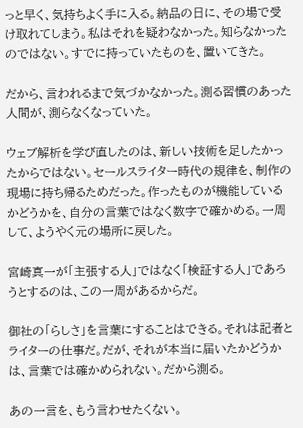っと早く、気持ちよく手に入る。納品の日に、その場で受け取れてしまう。私はそれを疑わなかった。知らなかったのではない。すでに持っていたものを、置いてきた。

だから、言われるまで気づかなかった。測る習慣のあった人間が、測らなくなっていた。

ウェブ解析を学び直したのは、新しい技術を足したかったからではない。セールスライター時代の規律を、制作の現場に持ち帰るためだった。作ったものが機能しているかどうかを、自分の言葉ではなく数字で確かめる。一周して、ようやく元の場所に戻した。

宮崎真一が「主張する人」ではなく「検証する人」であろうとするのは、この一周があるからだ。

御社の「らしさ」を言葉にすることはできる。それは記者とライターの仕事だ。だが、それが本当に届いたかどうかは、言葉では確かめられない。だから測る。

あの一言を、もう言わせたくない。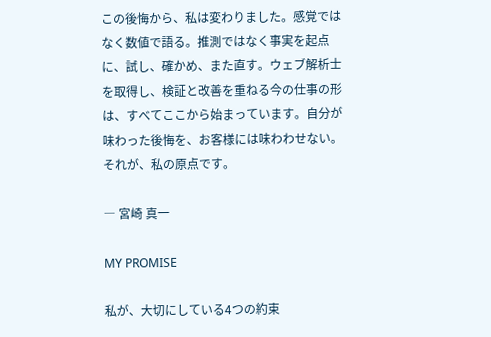この後悔から、私は変わりました。感覚ではなく数値で語る。推測ではなく事実を起点に、試し、確かめ、また直す。ウェブ解析士を取得し、検証と改善を重ねる今の仕事の形は、すべてここから始まっています。自分が味わった後悔を、お客様には味わわせない。それが、私の原点です。

― 宮崎 真一

MY PROMISE

私が、大切にしている4つの約束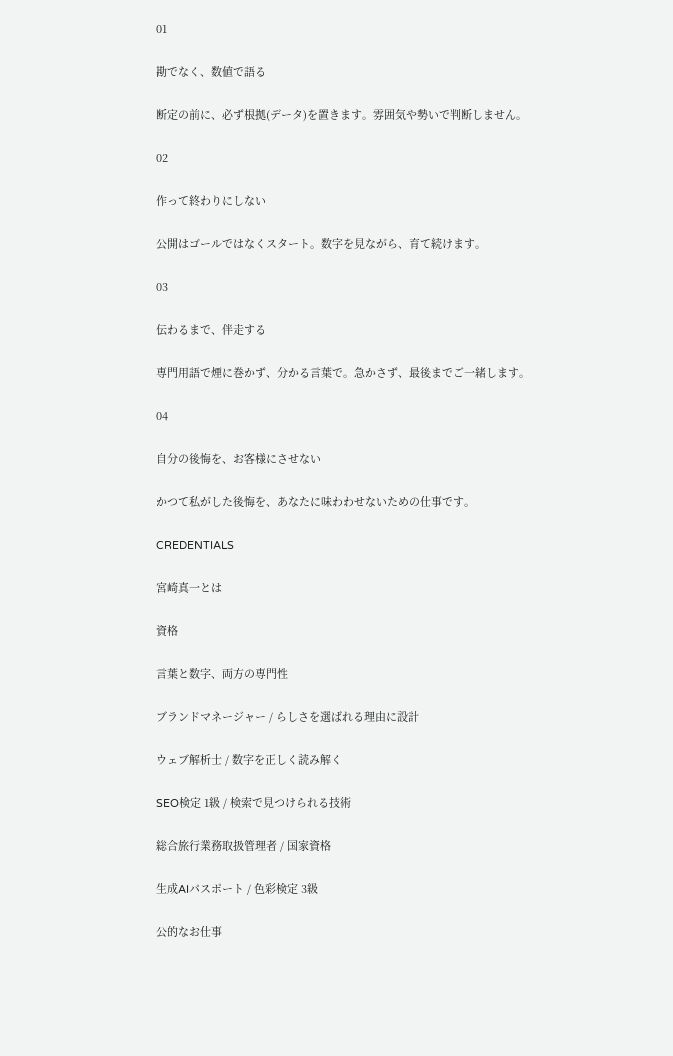01

勘でなく、数値で語る

断定の前に、必ず根拠(データ)を置きます。雰囲気や勢いで判断しません。

02

作って終わりにしない

公開はゴールではなくスタート。数字を見ながら、育て続けます。

03

伝わるまで、伴走する

専門用語で煙に巻かず、分かる言葉で。急かさず、最後までご一緒します。

04

自分の後悔を、お客様にさせない

かつて私がした後悔を、あなたに味わわせないための仕事です。

CREDENTIALS

宮崎真一とは

資格

言葉と数字、両方の専門性

ブランドマネージャー / らしさを選ばれる理由に設計

ウェブ解析士 / 数字を正しく読み解く

SEO検定 1級 / 検索で見つけられる技術

総合旅行業務取扱管理者 / 国家資格

生成AIパスポート / 色彩検定 3級

公的なお仕事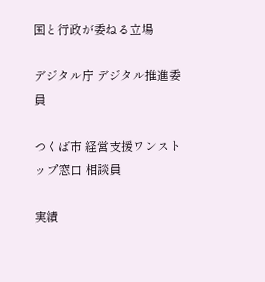国と行政が委ねる立場

デジタル庁 デジタル推進委員

つくば市 経営支援ワンストップ窓口 相談員

実績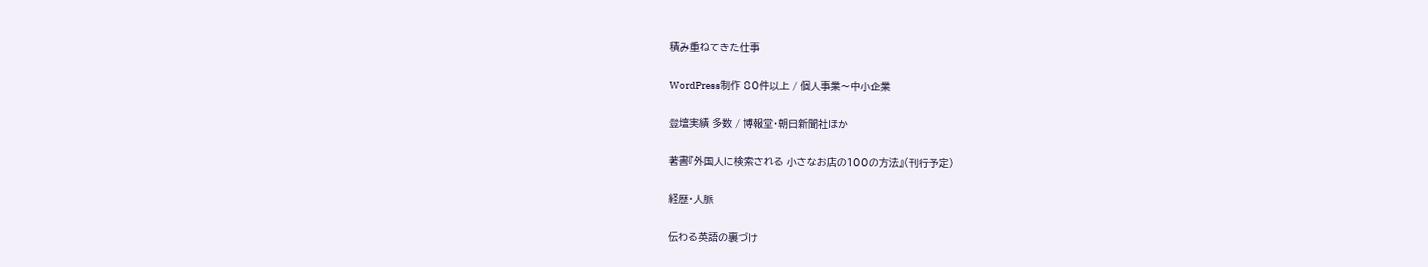積み重ねてきた仕事

WordPress制作 80件以上 / 個人事業〜中小企業

登壇実績 多数 / 博報堂・朝日新聞社ほか

著書『外国人に検索される 小さなお店の100の方法』(刊行予定)

経歴・人脈

伝わる英語の裏づけ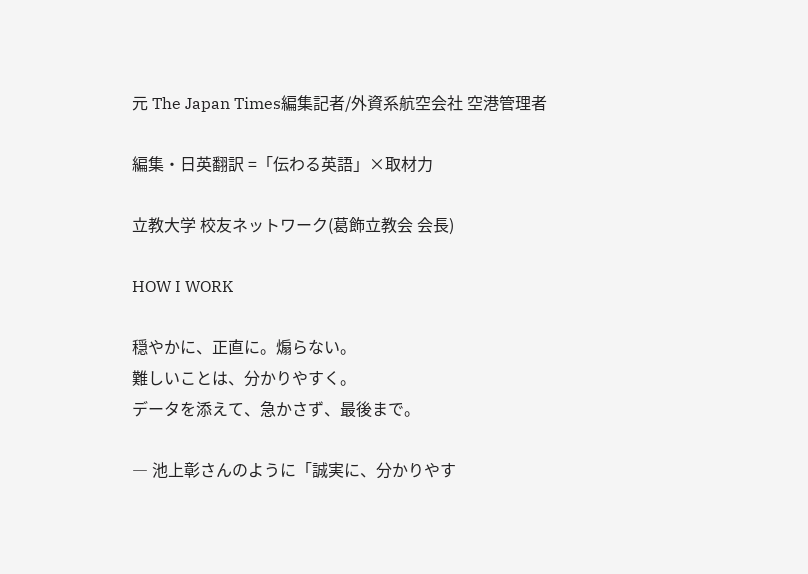元 The Japan Times編集記者/外資系航空会社 空港管理者

編集・日英翻訳 =「伝わる英語」×取材力

立教大学 校友ネットワーク(葛飾立教会 会長)

HOW I WORK

穏やかに、正直に。煽らない。
難しいことは、分かりやすく。
データを添えて、急かさず、最後まで。

― 池上彰さんのように「誠実に、分かりやす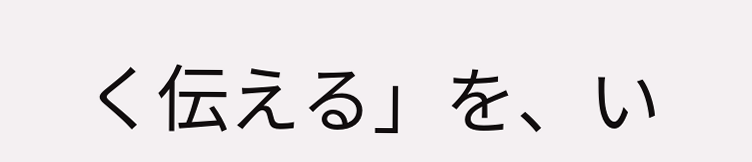く伝える」を、い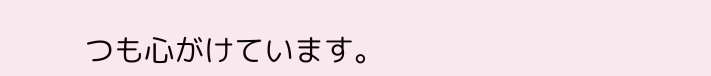つも心がけています。